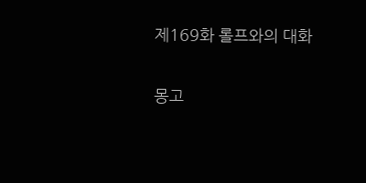제169화 롤프와의 대화

몽고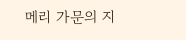메리 가문의 지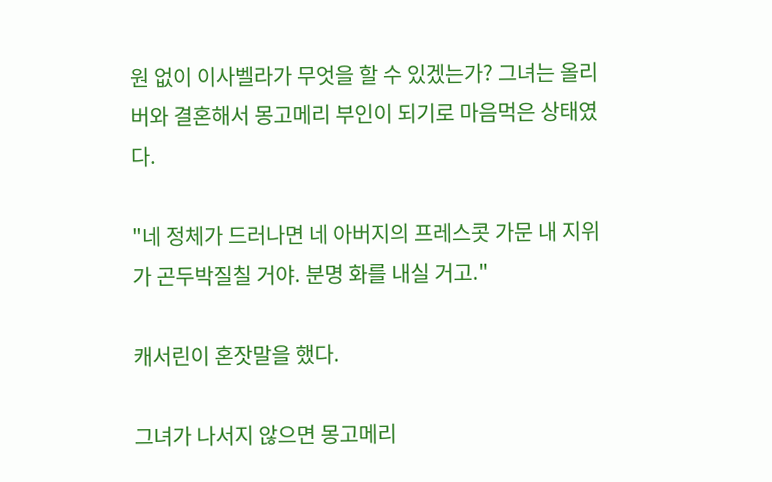원 없이 이사벨라가 무엇을 할 수 있겠는가? 그녀는 올리버와 결혼해서 몽고메리 부인이 되기로 마음먹은 상태였다.

"네 정체가 드러나면 네 아버지의 프레스콧 가문 내 지위가 곤두박질칠 거야. 분명 화를 내실 거고."

캐서린이 혼잣말을 했다.

그녀가 나서지 않으면 몽고메리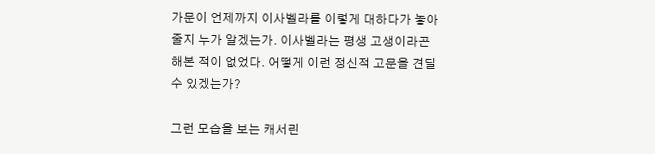가문이 언제까지 이사벨라를 이렇게 대하다가 놓아줄지 누가 알겠는가. 이사벨라는 평생 고생이라곤 해본 적이 없었다. 어떻게 이런 정신적 고문을 견딜 수 있겠는가?

그런 모습을 보는 캐서린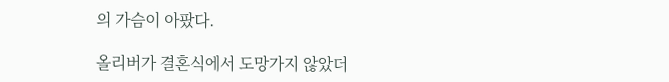의 가슴이 아팠다.

올리버가 결혼식에서 도망가지 않았더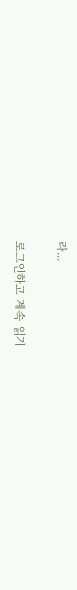라...

로그인하고 계속 읽기